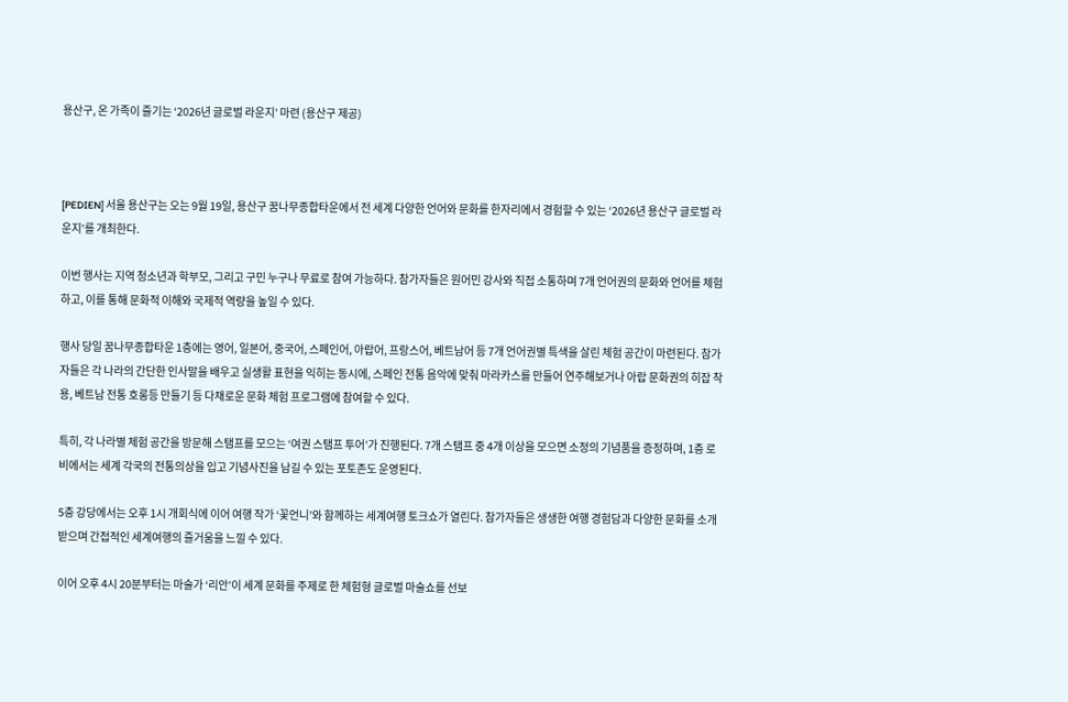용산구, 온 가족이 즐기는 ‘2026년 글로벌 라운지’ 마련 (용산구 제공)



[PEDIEN] 서울 용산구는 오는 9월 19일, 용산구 꿈나무종합타운에서 전 세계 다양한 언어와 문화를 한자리에서 경험할 수 있는 ‘2026년 용산구 글로벌 라운지’를 개최한다.

이번 행사는 지역 청소년과 학부모, 그리고 구민 누구나 무료로 참여 가능하다. 참가자들은 원어민 강사와 직접 소통하며 7개 언어권의 문화와 언어를 체험하고, 이를 통해 문화적 이해와 국제적 역량을 높일 수 있다.

행사 당일 꿈나무종합타운 1층에는 영어, 일본어, 중국어, 스페인어, 아랍어, 프랑스어, 베트남어 등 7개 언어권별 특색을 살린 체험 공간이 마련된다. 참가자들은 각 나라의 간단한 인사말을 배우고 실생활 표현을 익히는 동시에, 스페인 전통 음악에 맞춰 마라카스를 만들어 연주해보거나 아랍 문화권의 히잡 착용, 베트남 전통 호롱등 만들기 등 다채로운 문화 체험 프로그램에 참여할 수 있다.

특히, 각 나라별 체험 공간을 방문해 스탬프를 모으는 ‘여권 스탬프 투어’가 진행된다. 7개 스탬프 중 4개 이상을 모으면 소정의 기념품을 증정하며, 1층 로비에서는 세계 각국의 전통의상을 입고 기념사진을 남길 수 있는 포토존도 운영된다.

5층 강당에서는 오후 1시 개회식에 이어 여행 작가 ‘꽃언니’와 함께하는 세계여행 토크쇼가 열린다. 참가자들은 생생한 여행 경험담과 다양한 문화를 소개받으며 간접적인 세계여행의 즐거움을 느낄 수 있다.

이어 오후 4시 20분부터는 마술가 ‘리안’이 세계 문화를 주제로 한 체험형 글로벌 마술쇼를 선보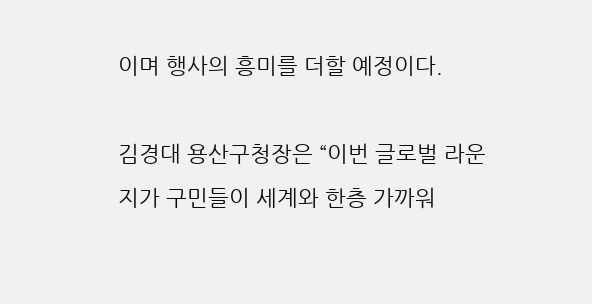이며 행사의 흥미를 더할 예정이다.

김경대 용산구청장은 “이번 글로벌 라운지가 구민들이 세계와 한층 가까워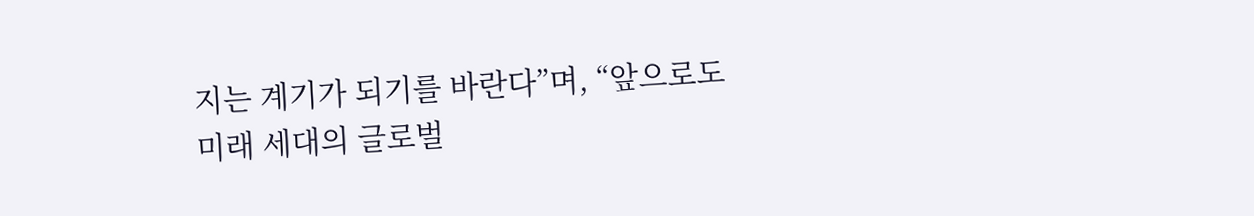지는 계기가 되기를 바란다”며, “앞으로도 미래 세대의 글로벌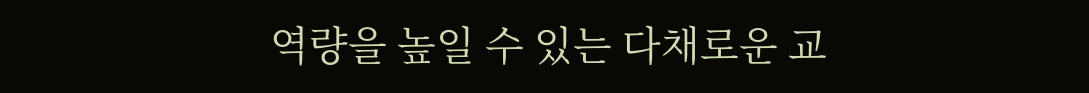역량을 높일 수 있는 다채로운 교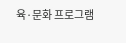육·문화 프로그램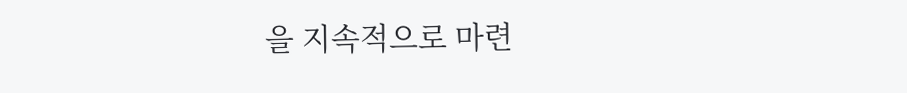을 지속적으로 마련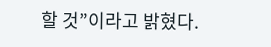할 것”이라고 밝혔다.